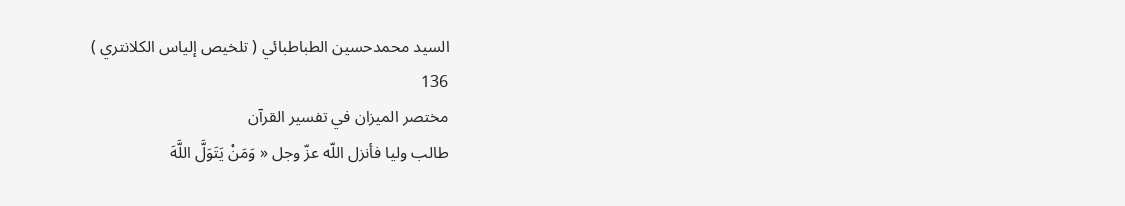السيد محمدحسين الطباطبائي ( تلخيص إلياس الكلانتري )
136
مختصر الميزان في تفسير القرآن
طالب وليا فأنزل اللّه عزّ وجل « وَمَنْ يَتَوَلَّ اللَّهَ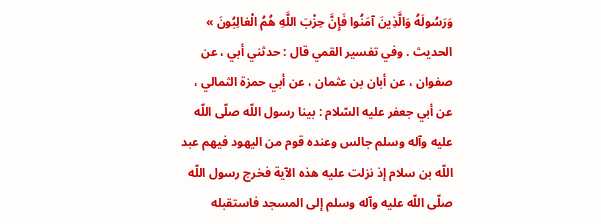وَرَسُولَهُ وَالَّذِينَ آمَنُوا فَإِنَّ حِزْبَ اللَّهِ هُمُ الْغالِبُونَ » الحديث . وفي تفسير القمي قال : حدثني أبي ، عن صفوان ، عن أبان بن عثمان ، عن أبي حمزة الثمالي ، عن أبي جعفر عليه السّلام : بينا رسول اللّه صلّى اللّه عليه وآله وسلم جالس وعنده قوم من اليهود فيهم عبد اللّه بن سلام إذ نزلت عليه هذه الآية فخرج رسول اللّه صلّى اللّه عليه وآله وسلم إلى المسجد فاستقبله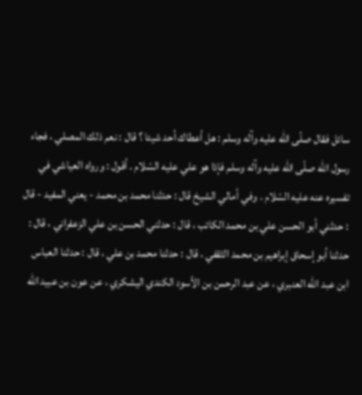سائل فقال صلّى اللّه عليه وآله وسلم : هل أعطاك أحد شيئا ؟ قال : نعم ذلك المصلي ، فجاء رسول اللّه صلّى اللّه عليه وآله وسلم فإذا هو علي عليه السّلام . أقول : ورواه العياشي في تفسيره عنه عليه السّلام . وفي أمالي الشيخ قال : حدثنا محمد بن محمد - يعني المفيد - قال : حدثني أبو الحسن علي بن محمد الكاتب ، قال : حدثني الحسن بن علي الزعفراني ، قال : حدثنا أبو إسحاق إبراهيم بن محمد الثقفي ، قال : حدثنا محمد بن علي ، قال : حدثنا العباس ابن عبد اللّه العنبري ، عن عبد الرحمن بن الأسود الكندي اليشكري ، عن عون بن عبيد اللّه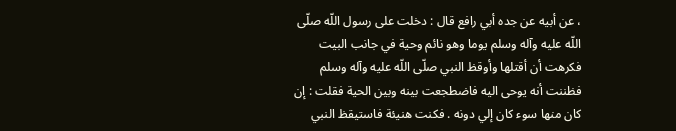، عن أبيه عن جده أبي رافع قال : دخلت على رسول اللّه صلّى اللّه عليه وآله وسلم يوما وهو نائم وحية في جانب البيت فكرهت أن أقتلها وأوقظ النبي صلّى اللّه عليه وآله وسلم فظننت أنه يوحى اليه فاضطجعت بينه وبين الحية فقلت : إن كان منها سوء كان إلي دونه . فكنت هنيئة فاستيقظ النبي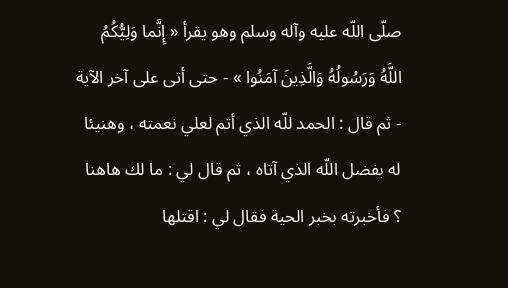صلّى اللّه عليه وآله وسلم وهو يقرأ « إِنَّما وَلِيُّكُمُ اللَّهُ وَرَسُولُهُ وَالَّذِينَ آمَنُوا » - حتى أتى على آخر الآية - ثم قال : الحمد للّه الذي أتم لعلي نعمته ، وهنيئا له بفضل اللّه الذي آتاه ، ثم قال لي : ما لك هاهنا ؟ فأخبرته بخبر الحية فقال لي : اقتلها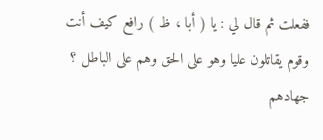ففعلت ثم قال لي : يا ( أبا ، ظ ) رافع كيف أنت وقوم يقاتلون عليا وهو على الحق وهم على الباطل ؟ جهادهم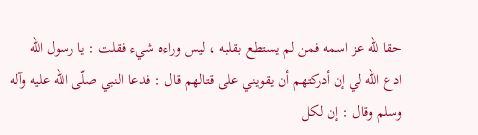حقا للّه عز اسمه فمن لم يستطع بقلبه ، ليس وراءه شيء فقلت : يا رسول اللّه ادع اللّه لي إن أدركتهم أن يقويني على قتالهم قال : فدعا النبي صلّى اللّه عليه وآله وسلم وقال : إن لكل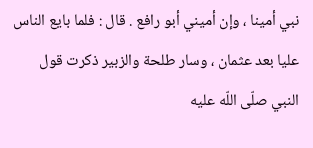نبي أمينا ، وإن أميني أبو رافع . قال : فلما بايع الناس عليا بعد عثمان ، وسار طلحة والزبير ذكرت قول النبي صلّى اللّه عليه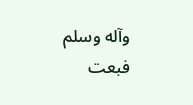وآله وسلم فبعت